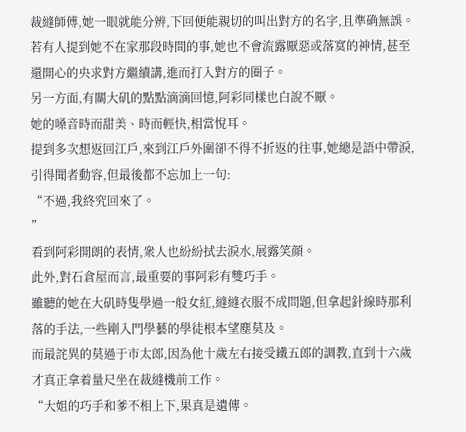裁縫師傅,她一眼就能分辨,下回便能親切的叫出對方的名字,且準确無誤。
若有人提到她不在家那段時間的事,她也不會流露厭惡或落寞的神情,甚至還開心的央求對方繼續講,進而打入對方的圈子。
另一方面,有關大矶的點點滴滴回憶,阿彩同樣也白說不厭。
她的嗓音時而甜美、時而輕快,相當悅耳。
提到多次想返回江戶,來到江戶外圍卻不得不折返的往事,她總是語中帶淚,引得聞者動容,但最後都不忘加上一句:
“不過,我終究回來了。
”
看到阿彩開朗的表情,衆人也紛紛拭去淚水,展露笑顔。
此外,對石倉屋而言,最重要的事阿彩有雙巧手。
雖聽的她在大矶時隻學過一般女紅,縫縫衣服不成問題,但拿起針線時那利落的手法,一些剛入門學藝的學徒根本望塵莫及。
而最詫異的莫過于市太郎,因為他十歲左右接受鐵五郎的調教,直到十六歲才真正拿着量尺坐在裁縫機前工作。
“大姐的巧手和爹不相上下,果真是遺傳。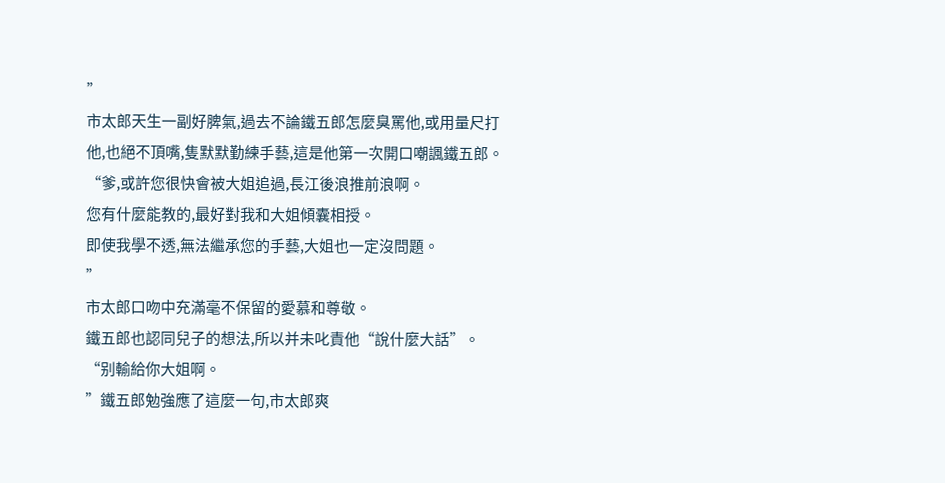”
市太郎天生一副好脾氣,過去不論鐵五郎怎麼臭罵他,或用量尺打他,也絕不頂嘴,隻默默勤練手藝,這是他第一次開口嘲諷鐵五郎。
“爹,或許您很快會被大姐追過,長江後浪推前浪啊。
您有什麼能教的,最好對我和大姐傾囊相授。
即使我學不透,無法繼承您的手藝,大姐也一定沒問題。
”
市太郎口吻中充滿毫不保留的愛慕和尊敬。
鐵五郎也認同兒子的想法,所以并未叱責他“說什麼大話”。
“别輸給你大姐啊。
”鐵五郎勉強應了這麼一句,市太郎爽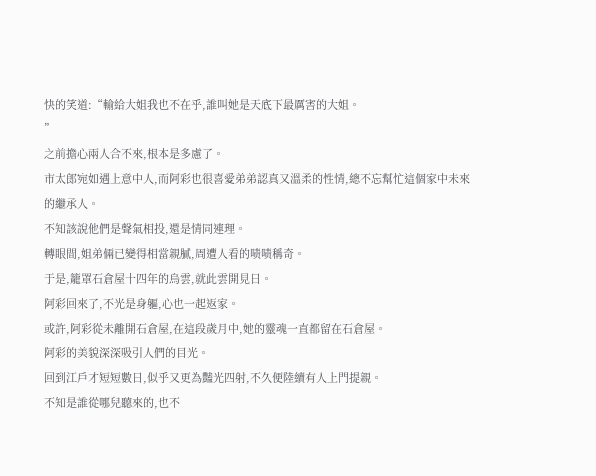快的笑道:“輸給大姐我也不在乎,誰叫她是天底下最厲害的大姐。
”
之前擔心兩人合不來,根本是多慮了。
市太郎宛如遇上意中人,而阿彩也很喜愛弟弟認真又溫柔的性情,總不忘幫忙這個家中未來的繼承人。
不知該說他們是聲氣相投,還是情同連理。
轉眼間,姐弟倆已變得相當親膩,周遭人看的啧啧稱奇。
于是,籠罩石倉屋十四年的烏雲,就此雲開見日。
阿彩回來了,不光是身軀,心也一起返家。
或許,阿彩從未離開石倉屋,在這段歲月中,她的靈魂一直都留在石倉屋。
阿彩的美貌深深吸引人們的目光。
回到江戶才短短數日,似乎又更為豔光四射,不久便陸續有人上門提親。
不知是誰從哪兒聽來的,也不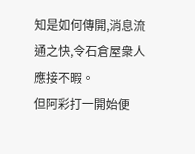知是如何傳開,消息流通之快,令石倉屋衆人應接不暇。
但阿彩打一開始便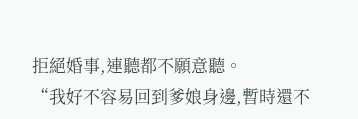拒絕婚事,連聽都不願意聽。
“我好不容易回到爹娘身邊,暫時還不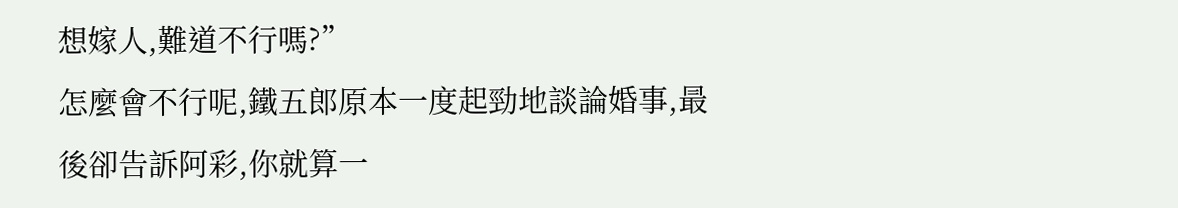想嫁人,難道不行嗎?”
怎麼會不行呢,鐵五郎原本一度起勁地談論婚事,最後卻告訴阿彩,你就算一